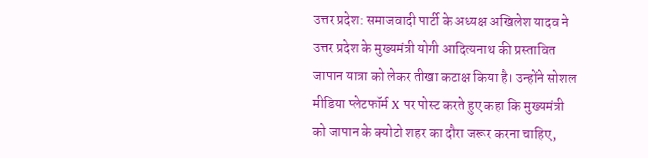उत्तर प्रदेश: समाजवादी पार्टी के अध्यक्ष अखिलेश यादव ने उत्तर प्रदेश के मुख्यमंत्री योगी आदित्यनाथ की प्रस्तावित जापान यात्रा को लेकर तीखा कटाक्ष किया है। उन्होंने सोशल मीडिया प्लेटफॉर्म X पर पोस्ट करते हुए कहा कि मुख्यमंत्री को जापान के क्योटो शहर का दौरा जरूर करना चाहिए,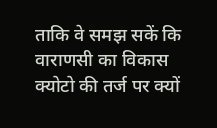ताकि वे समझ सकें कि वाराणसी का विकास क्योटो की तर्ज पर क्यों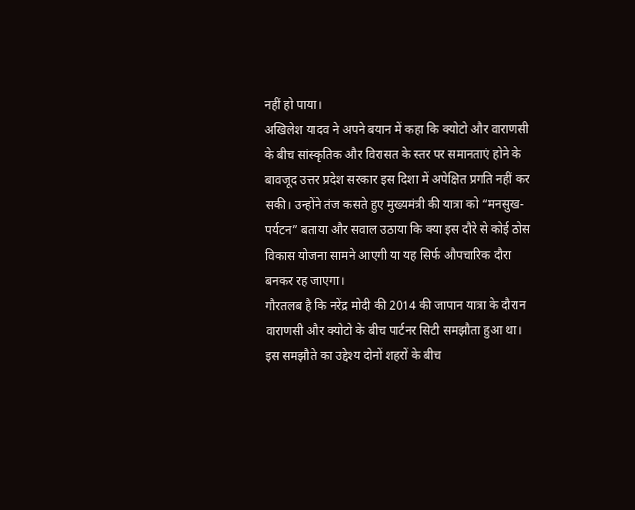नहीं हो पाया।
अखिलेश यादव ने अपने बयान में कहा कि क्योटो और वाराणसी के बीच सांस्कृतिक और विरासत के स्तर पर समानताएं होने के बावजूद उत्तर प्रदेश सरकार इस दिशा में अपेक्षित प्रगति नहीं कर सकी। उन्होंने तंज कसते हुए मुख्यमंत्री की यात्रा को “मनसुख-पर्यटन” बताया और सवाल उठाया कि क्या इस दौरे से कोई ठोस विकास योजना सामने आएगी या यह सिर्फ औपचारिक दौरा बनकर रह जाएगा।
गौरतलब है कि नरेंद्र मोदी की 2014 की जापान यात्रा के दौरान वाराणसी और क्योटो के बीच पार्टनर सिटी समझौता हुआ था। इस समझौते का उद्देश्य दोनों शहरों के बीच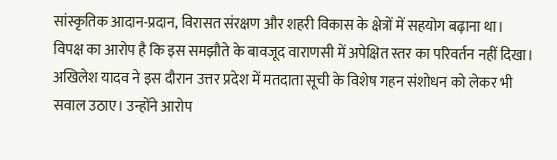सांस्कृतिक आदान-प्रदान, विरासत संरक्षण और शहरी विकास के क्षेत्रों में सहयोग बढ़ाना था। विपक्ष का आरोप है कि इस समझौते के बावजूद वाराणसी में अपेक्षित स्तर का परिवर्तन नहीं दिखा।
अखिलेश यादव ने इस दौरान उत्तर प्रदेश में मतदाता सूची के विशेष गहन संशोधन को लेकर भी सवाल उठाए। उन्होंने आरोप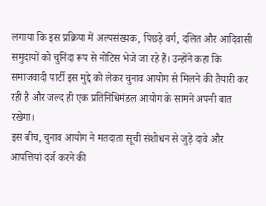लगाया कि इस प्रक्रिया में अल्पसंख्यक, पिछड़े वर्ग, दलित और आदिवासी समुदायों को चुनिंदा रूप से नोटिस भेजे जा रहे हैं। उन्होंने कहा कि समाजवादी पार्टी इस मुद्दे को लेकर चुनाव आयोग से मिलने की तैयारी कर रही है और जल्द ही एक प्रतिनिधिमंडल आयोग के सामने अपनी बात रखेगा।
इस बीच, चुनाव आयोग ने मतदाता सूची संशोधन से जुड़े दावे और आपत्तियां दर्ज करने की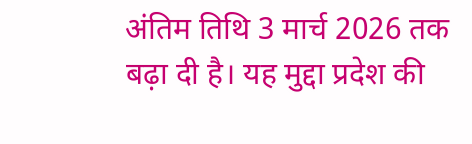अंतिम तिथि 3 मार्च 2026 तक बढ़ा दी है। यह मुद्दा प्रदेश की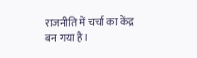राजनीति में चर्चा का केंद्र बन गया है।